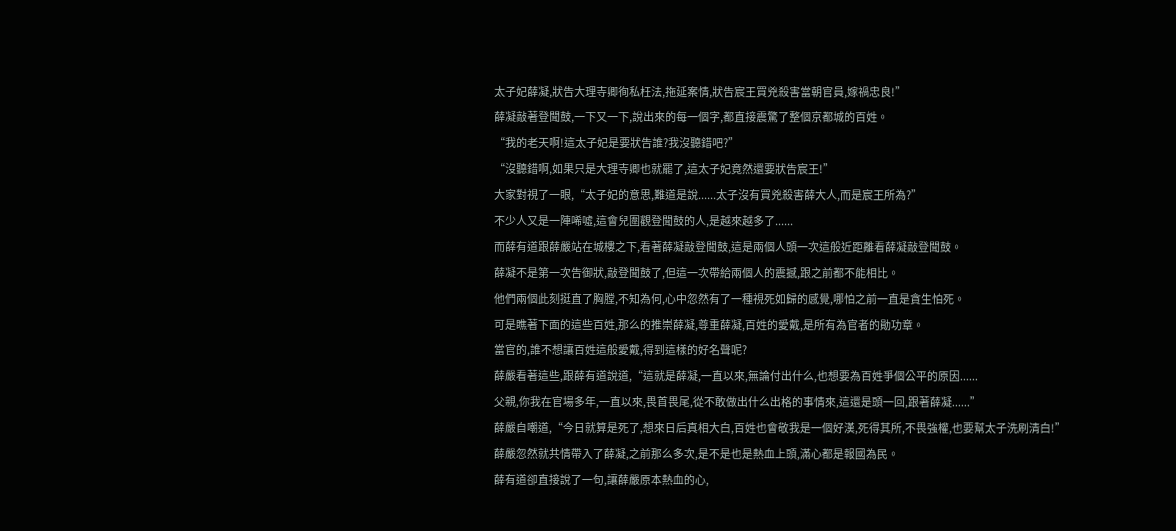太子妃薛凝,狀告大理寺卿徇私枉法,拖延案情,狀告宸王買兇殺害當朝官員,嫁禍忠良!”
薛凝敲著登聞鼓,一下又一下,說出來的每一個字,都直接震驚了整個京都城的百姓。
“我的老天啊!這太子妃是要狀告誰?我沒聽錯吧?”
“沒聽錯啊,如果只是大理寺卿也就罷了,這太子妃竟然還要狀告宸王!”
大家對視了一眼,“太子妃的意思,難道是說......太子沒有買兇殺害薛大人,而是宸王所為?”
不少人又是一陣唏噓,這會兒圍觀登聞鼓的人,是越來越多了......
而薛有道跟薛嚴站在城樓之下,看著薛凝敲登聞鼓,這是兩個人頭一次這般近距離看薛凝敲登聞鼓。
薛凝不是第一次告御狀,敲登聞鼓了,但這一次帶給兩個人的震撼,跟之前都不能相比。
他們兩個此刻挺直了胸膛,不知為何,心中忽然有了一種視死如歸的感覺,哪怕之前一直是貪生怕死。
可是瞧著下面的這些百姓,那么的推崇薛凝,尊重薛凝,百姓的愛戴,是所有為官者的勛功章。
當官的,誰不想讓百姓這般愛戴,得到這樣的好名聲呢?
薛嚴看著這些,跟薛有道說道,“這就是薛凝,一直以來,無論付出什么,也想要為百姓爭個公平的原因......
父親,你我在官場多年,一直以來,畏首畏尾,從不敢做出什么出格的事情來,這還是頭一回,跟著薛凝......”
薛嚴自嘲道,“今日就算是死了,想來日后真相大白,百姓也會敬我是一個好漢,死得其所,不畏強權,也要幫太子洗刷清白!”
薛嚴忽然就共情帶入了薛凝,之前那么多次,是不是也是熱血上頭,滿心都是報國為民。
薛有道卻直接說了一句,讓薛嚴原本熱血的心,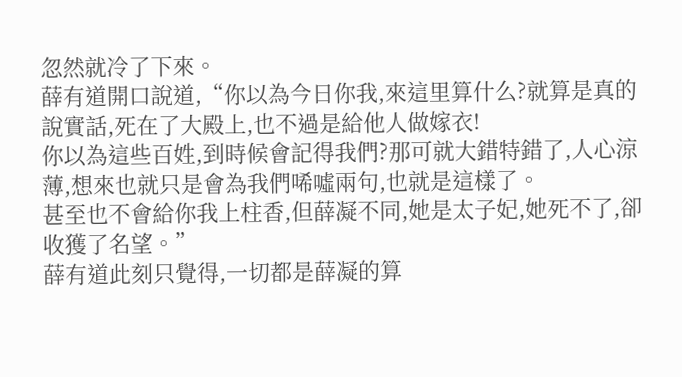忽然就冷了下來。
薛有道開口說道,“你以為今日你我,來這里算什么?就算是真的說實話,死在了大殿上,也不過是給他人做嫁衣!
你以為這些百姓,到時候會記得我們?那可就大錯特錯了,人心涼薄,想來也就只是會為我們唏噓兩句,也就是這樣了。
甚至也不會給你我上柱香,但薛凝不同,她是太子妃,她死不了,卻收獲了名望。”
薛有道此刻只覺得,一切都是薛凝的算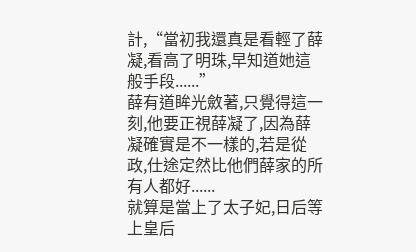計,“當初我還真是看輕了薛凝,看高了明珠,早知道她這般手段......”
薛有道眸光斂著,只覺得這一刻,他要正視薛凝了,因為薛凝確實是不一樣的,若是從政,仕途定然比他們薛家的所有人都好......
就算是當上了太子妃,日后等上皇后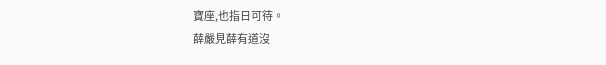寶座,也指日可待。
薛嚴見薛有道沒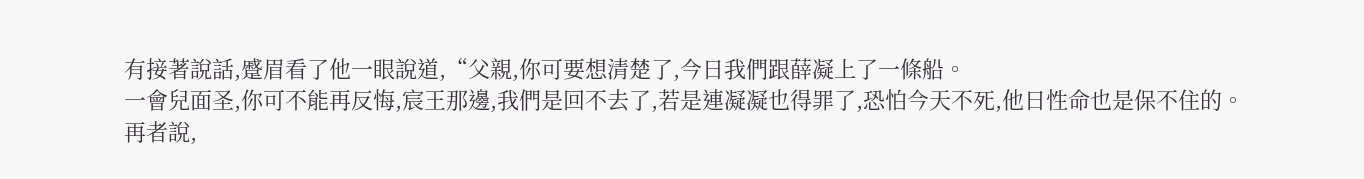有接著說話,蹙眉看了他一眼說道,“父親,你可要想清楚了,今日我們跟薛凝上了一條船。
一會兒面圣,你可不能再反悔,宸王那邊,我們是回不去了,若是連凝凝也得罪了,恐怕今天不死,他日性命也是保不住的。
再者說,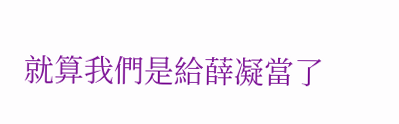就算我們是給薛凝當了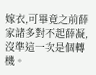嫁衣,可畢竟之前薛家諸多對不起薛凝,沒準這一次是個轉機。